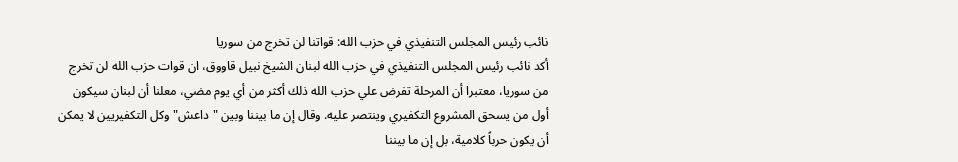نائب رئيس المجلس التنفيذي في حزب الله: قواتنا لن تخرج من سوريا
أكد نائب رئيس المجلس التنفيذي في حزب الله لبنان الشيخ نبيل قاووق، ان قوات حزب الله لن تخرج من سوريا، معتبرا أن المرحلة تفرض علي حزب الله ذلك أكثر من أي يوم مضي، معلنا أن لبنان سيكون أول من يسحق المشروع التكفيري وينتصر عليه. وقال إن ما بيننا وبين "داعش" وكل التكفيريين لا يمكن أن يكون حرباً كلامية، بل إن ما بيننا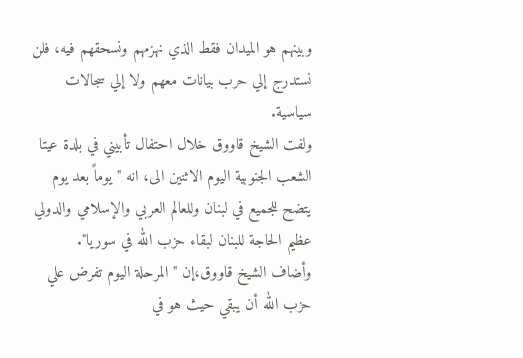وبينهم هو الميدان فقط الذي نهزمهم ونسحقهم فيه، فلن نستدرج إلي حرب بيانات معهم ولا إلي سجالات سياسية.
ولفت الشيخ قاووق خلال احتفال تأبيني في بلدة عيتا الشعب الجنوبية اليوم الاثنين الى، انه "يوماً بعد يوم يتضح للجميع في لبنان وللعالم العربي والإسلامي والدولي عظيم الحاجة للبنان لبقاء حزب الله في سوريا".
وأضاف الشيخ قاووق،إن "المرحلة اليوم تفرض علي حزب الله أن يبقي حيث هو في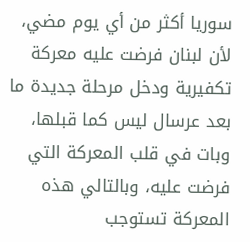سوريا أكثر من أي يوم مضي، لأن لبنان فرضت عليه معركة تكفيرية ودخل مرحلة جديدة ما بعد عرسال ليس كما قبلها، وبات في قلب المعركة التي فرضت عليه، وبالتالي هذه المعركة تستوجب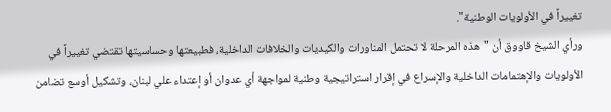تغييراً في الأولويات الوطنية".
ورأي الشيخ قاووق أن "هذه المرحلة لا تحتمل المناورات والكيديات والخلافات الداخلية، فطبيعتها وحساسيتها تقتضي تغييراً في الأولويات والإهتمامات الداخلية والإسراع في إقرار استراتيجية وطنية لمواجهة أي عدوان أو إعتداء علي لبنان، وتشكيل أوسع تضامن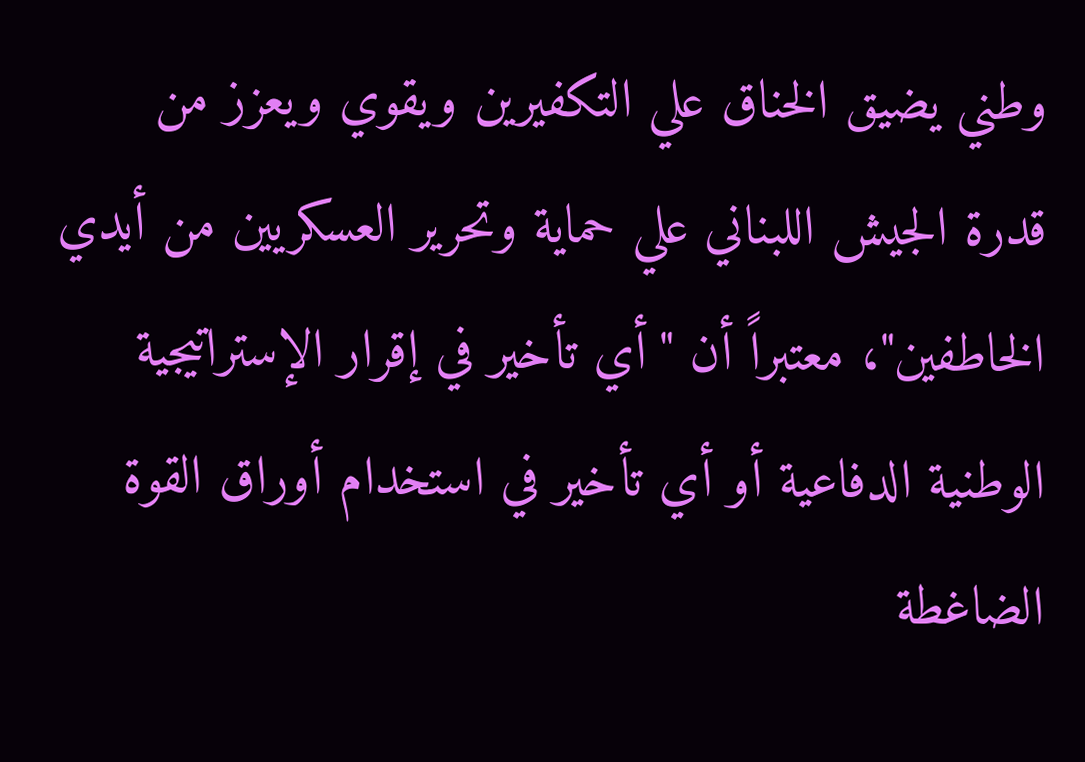وطني يضيق الخناق علي التكفيرين ويقوي ويعزز من قدرة الجيش اللبناني علي حماية وتحرير العسكريين من أيدي الخاطفين"، معتبراً أن "أي تأخير في إقرار الإستراتيجية الوطنية الدفاعية أو أي تأخير في استخدام أوراق القوة الضاغطة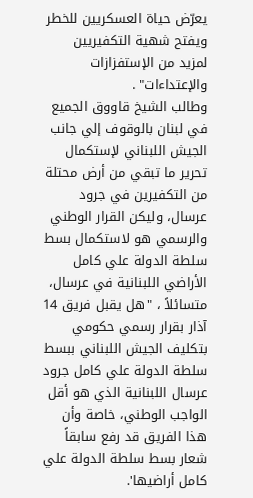يعرّض حياة العسكريين للخطر ويفتح شهية التكفيريين لمزيد من الإستفزازات والإعتداءات" .
وطالب الشيخ قاووق الجميع في لبنان بالوقوف إلي جانب الجيش اللبناني لإستكمال تحرير ما تبقي من أرض محتلة من التكفيرين في جرود عرسال، وليكن القرار الوطني والرسمي هو لاستكمال بسط سلطة الدولة علي كامل الأراضي اللبنانية في عرسال، متسائلاً ، "هل يقبل فريق 14 آذار بقرار رسمي حكومي بتكليف الجيش اللبناني ببسط سلطة الدولة علي كامل جرود عرسال اللبنانية الذي هو أقل الواجب الوطني، خاصة وأن هذا الفريق قد رفع سابقاً شعار بسط سلطة الدولة علي كامل أراضيها'.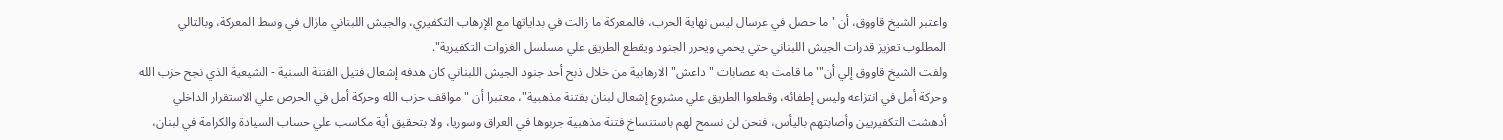واعتبر الشيخ قاووق، أن 'ما حصل في عرسال ليس نهاية الحرب، فالمعركة ما زالت في بداياتها مع الإرهاب التكفيري، والجيش اللبناني مازال في وسط المعركة، وبالتالي المطلوب تعزيز قدرات الجيش اللبناني حتي يحمي ويحرر الجنود ويقطع الطريق علي مسلسل الغزوات التكفيرية".
ولفت الشيخ قاووق إلي أن"'ما قامت به عصابات "داعش" الارهابية من خلال ذبح أحد جنود الجيش اللبناني كان هدفه إشعال فتيل الفتنة السنية - الشيعية الذي نجح حزب الله وحركة أمل في انتزاعه وليس إطفائه، وقطعوا الطريق علي مشروع إشعال لبنان بفتنة مذهبية"، معتبرا أن "مواقف حزب الله وحركة أمل في الحرص علي الاستقرار الداخلي أدهشت التكفيريين وأصابتهم باليأس، فنحن لن نسمح لهم باستنساخ فتنة مذهبية جربوها في العراق وسوريا، ولا بتحقيق أية مكاسب علي حساب السيادة والكرامة في لبنان،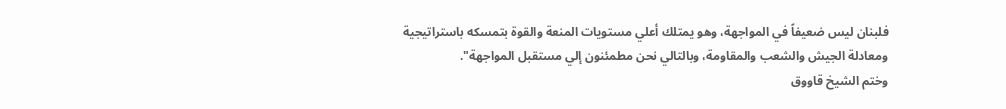فلبنان ليس ضعيفاً في المواجهة، وهو يمتلك أعلي مستويات المنعة والقوة بتمسكه باستراتيجية ومعادلة الجيش والشعب والمقاومة، وبالتالي نحن مطمئنون إلي مستقبل المواجهة".
وختم الشيخ قاووق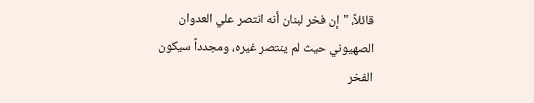قائلاً، "إن فخر لبنان أنه انتصر علي العدوان الصهيوني حيث لم ينتصر غيره، ومجدداً سيكون الفخر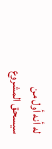له أنه أول من سيسحق المشروع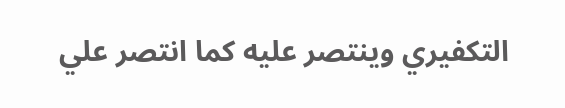التكفيري وينتصر عليه كما انتصر علي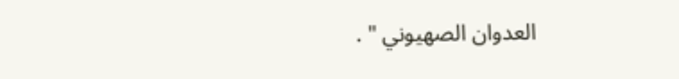العدوان الصهيوني " .